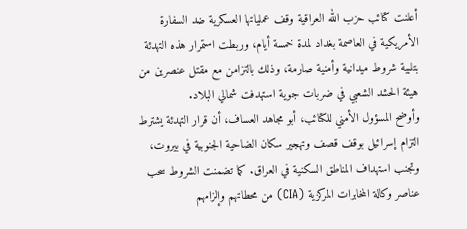أعلنت كتائب حزب الله العراقية وقف عملياتها العسكرية ضد السفارة الأمريكية في العاصمة بغداد لمدة خمسة أيام، وربطت استمرار هذه التهدئة بتلبية شروط ميدانية وأمنية صارمة، وذلك بالتزامن مع مقتل عنصرين من هيئة الحشد الشعبي في ضربات جوية استهدفت شمالي البلاد.
وأوضح المسؤول الأمني للكتائب، أبو مجاهد العساف، أن قرار التهدئة يشترط التزام إسرائيل بوقف قصف وتهجير سكان الضاحية الجنوبية في بيروت، وتجنب استهداف المناطق السكنية في العراق. كما تضمنت الشروط سحب عناصر وكالة المخابرات المركزية (CIA) من محطاتهم وإلزامهم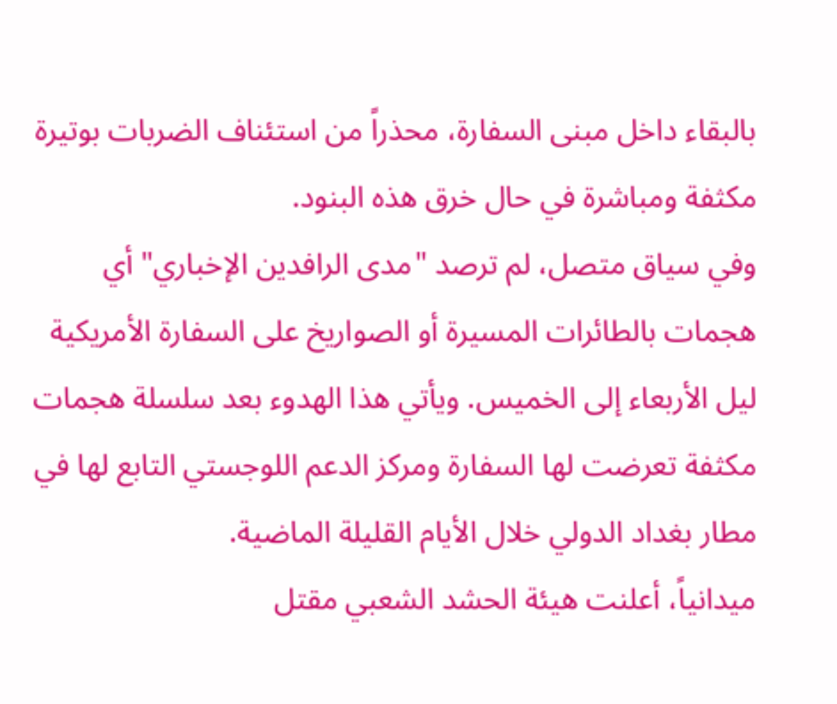بالبقاء داخل مبنى السفارة، محذراً من استئناف الضربات بوتيرة مكثفة ومباشرة في حال خرق هذه البنود.
وفي سياق متصل، لم ترصد "مدى الرافدين الإخباري" أي هجمات بالطائرات المسيرة أو الصواريخ على السفارة الأمريكية ليل الأربعاء إلى الخميس. ويأتي هذا الهدوء بعد سلسلة هجمات مكثفة تعرضت لها السفارة ومركز الدعم اللوجستي التابع لها في مطار بغداد الدولي خلال الأيام القليلة الماضية.
ميدانياً، أعلنت هيئة الحشد الشعبي مقتل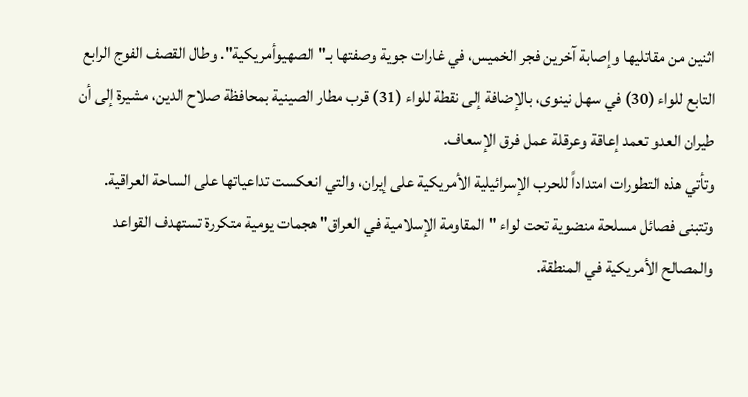اثنين من مقاتليها وإصابة آخرين فجر الخميس، في غارات جوية وصفتها بـ"الصهيوأمريكية". وطال القصف الفوج الرابع التابع للواء (30) في سهل نينوى، بالإضافة إلى نقطة للواء (31) قرب مطار الصينية بمحافظة صلاح الدين، مشيرة إلى أن طيران العدو تعمد إعاقة وعرقلة عمل فرق الإسعاف.
وتأتي هذه التطورات امتداداً للحرب الإسرائيلية الأمريكية على إيران، والتي انعكست تداعياتها على الساحة العراقية. وتتبنى فصائل مسلحة منضوية تحت لواء "المقاومة الإسلامية في العراق" هجمات يومية متكررة تستهدف القواعد والمصالح الأمريكية في المنطقة.